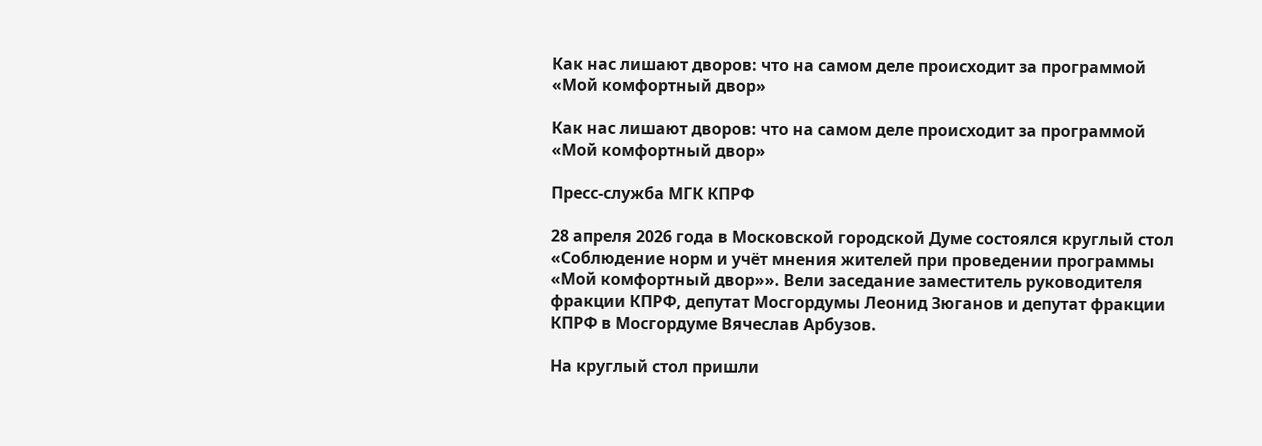Как нас лишают дворов: что на самом деле происходит за программой «Мой комфортный двор»

Как нас лишают дворов: что на самом деле происходит за программой «Мой комфортный двор»

Пресс-служба МГК КПРФ

28 апреля 2026 года в Московской городской Думе состоялся круглый стол «Соблюдение норм и учёт мнения жителей при проведении программы «Мой комфортный двор»». Вели заседание заместитель руководителя фракции КПРФ, депутат Мосгордумы Леонид Зюганов и депутат фракции КПРФ в Мосгордуме Вячеслав Арбузов.

На круглый стол пришли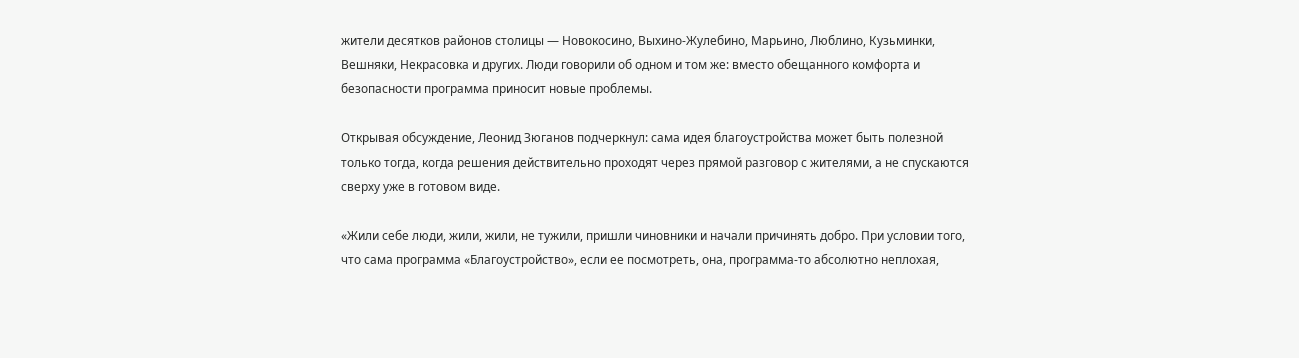жители десятков районов столицы — Новокосино, Выхино-Жулебино, Марьино, Люблино, Кузьминки, Вешняки, Некрасовка и других. Люди говорили об одном и том же: вместо обещанного комфорта и безопасности программа приносит новые проблемы.

Открывая обсуждение, Леонид Зюганов подчеркнул: сама идея благоустройства может быть полезной только тогда, когда решения действительно проходят через прямой разговор с жителями, а не спускаются сверху уже в готовом виде.

«Жили себе люди, жили, жили, не тужили, пришли чиновники и начали причинять добро. При условии того, что сама программа «Благоустройство», если ее посмотреть, она, программа-то абсолютно неплохая,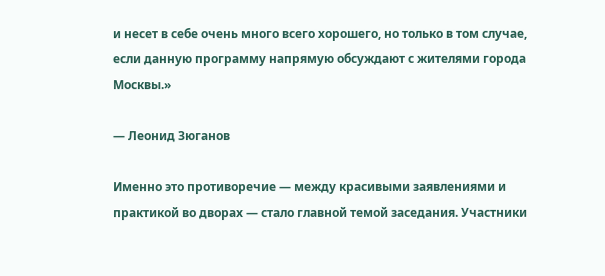и несет в себе очень много всего хорошего, но только в том случае, если данную программу напрямую обсуждают с жителями города Москвы.»

— Леонид Зюганов

Именно это противоречие — между красивыми заявлениями и практикой во дворах — стало главной темой заседания. Участники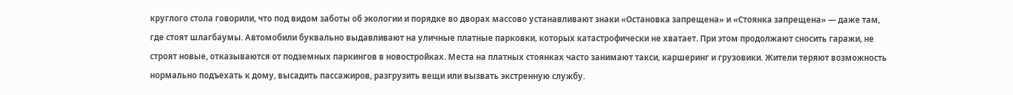круглого стола говорили, что под видом заботы об экологии и порядке во дворах массово устанавливают знаки «Остановка запрещена» и «Стоянка запрещена» — даже там, где стоят шлагбаумы. Автомобили буквально выдавливают на уличные платные парковки, которых катастрофически не хватает. При этом продолжают сносить гаражи, не строят новые, отказываются от подземных паркингов в новостройках. Места на платных стоянках часто занимают такси, каршеринг и грузовики. Жители теряют возможность нормально подъехать к дому, высадить пассажиров, разгрузить вещи или вызвать экстренную службу.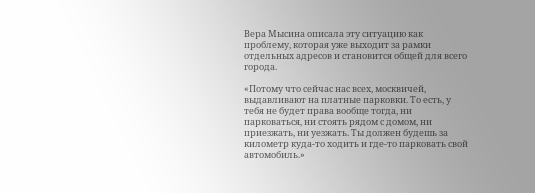Вера Мысина описала эту ситуацию как проблему, которая уже выходит за рамки отдельных адресов и становится общей для всего города.

«Потому что сейчас нас всех, москвичей, выдавливают на платные парковки. То есть, у тебя не будет права вообще тогда, ни парковаться, ни стоять рядом с домом, ни приезжать, ни уезжать. Ты должен будешь за километр куда-то ходить и где-то парковать свой автомобиль.»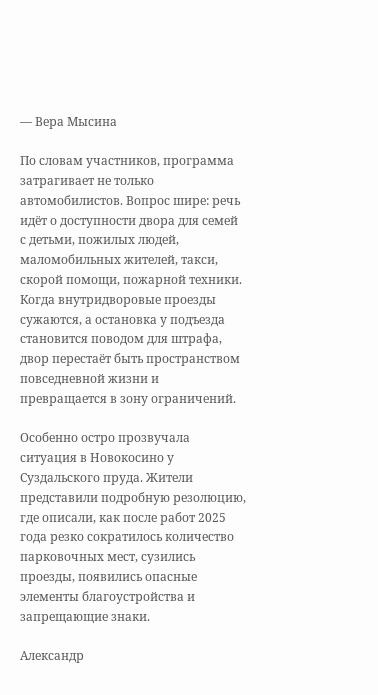— Вера Мысина

По словам участников, программа затрагивает не только автомобилистов. Вопрос шире: речь идёт о доступности двора для семей с детьми, пожилых людей, маломобильных жителей, такси, скорой помощи, пожарной техники. Когда внутридворовые проезды сужаются, а остановка у подъезда становится поводом для штрафа, двор перестаёт быть пространством повседневной жизни и превращается в зону ограничений.

Особенно остро прозвучала ситуация в Новокосино у Суздальского пруда. Жители представили подробную резолюцию, где описали, как после работ 2025 года резко сократилось количество парковочных мест, сузились проезды, появились опасные элементы благоустройства и запрещающие знаки.

Александр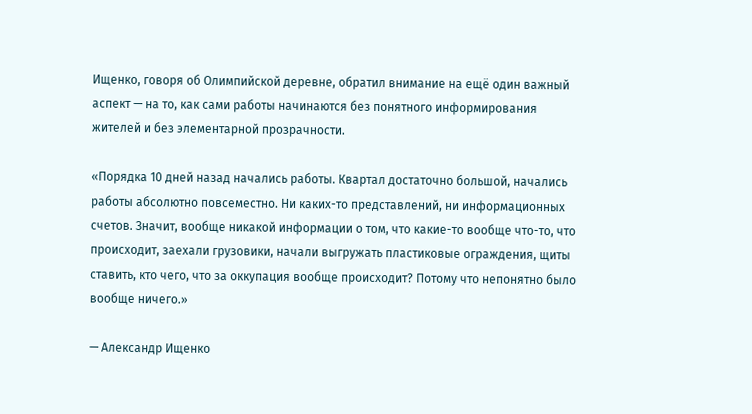Ищенко, говоря об Олимпийской деревне, обратил внимание на ещё один важный аспект — на то, как сами работы начинаются без понятного информирования жителей и без элементарной прозрачности.

«Порядка 10 дней назад начались работы. Квартал достаточно большой, начались работы абсолютно повсеместно. Ни каких-то представлений, ни информационных счетов. Значит, вообще никакой информации о том, что какие-то вообще что-то, что происходит, заехали грузовики, начали выгружать пластиковые ограждения, щиты ставить, кто чего, что за оккупация вообще происходит? Потому что непонятно было вообще ничего.»

— Александр Ищенко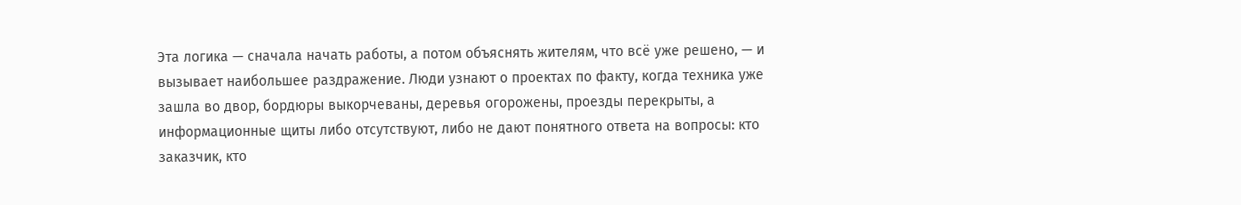Эта логика — сначала начать работы, а потом объяснять жителям, что всё уже решено, — и вызывает наибольшее раздражение. Люди узнают о проектах по факту, когда техника уже зашла во двор, бордюры выкорчеваны, деревья огорожены, проезды перекрыты, а информационные щиты либо отсутствуют, либо не дают понятного ответа на вопросы: кто заказчик, кто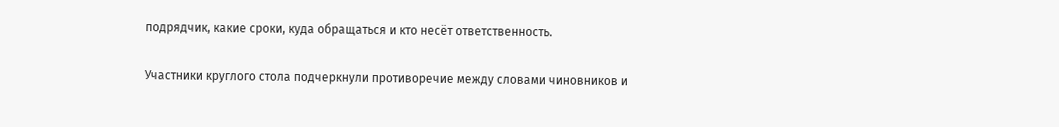подрядчик, какие сроки, куда обращаться и кто несёт ответственность.

Участники круглого стола подчеркнули противоречие между словами чиновников и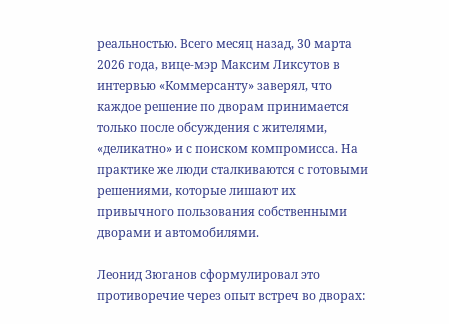реальностью. Всего месяц назад, 30 марта 2026 года, вице-мэр Максим Ликсутов в интервью «Коммерсанту» заверял, что каждое решение по дворам принимается только после обсуждения с жителями, «деликатно» и с поиском компромисса. На практике же люди сталкиваются с готовыми решениями, которые лишают их привычного пользования собственными дворами и автомобилями.

Леонид Зюганов сформулировал это противоречие через опыт встреч во дворах: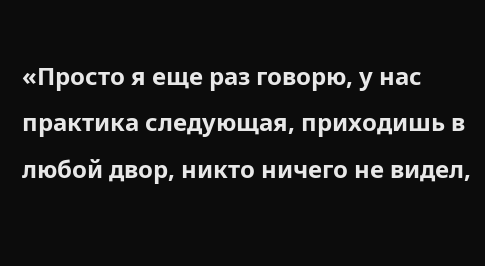«Просто я еще раз говорю, у нас практика следующая, приходишь в любой двор, никто ничего не видел,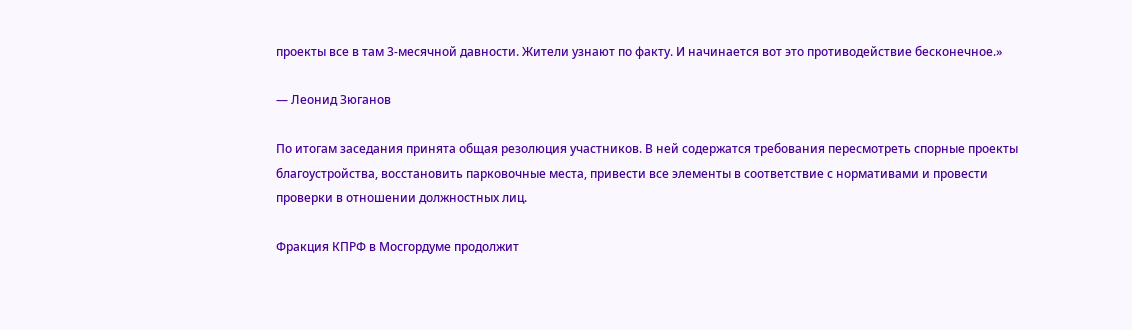проекты все в там 3-месячной давности. Жители узнают по факту. И начинается вот это противодействие бесконечное.»

— Леонид Зюганов

По итогам заседания принята общая резолюция участников. В ней содержатся требования пересмотреть спорные проекты благоустройства, восстановить парковочные места, привести все элементы в соответствие с нормативами и провести проверки в отношении должностных лиц.

Фракция КПРФ в Мосгордуме продолжит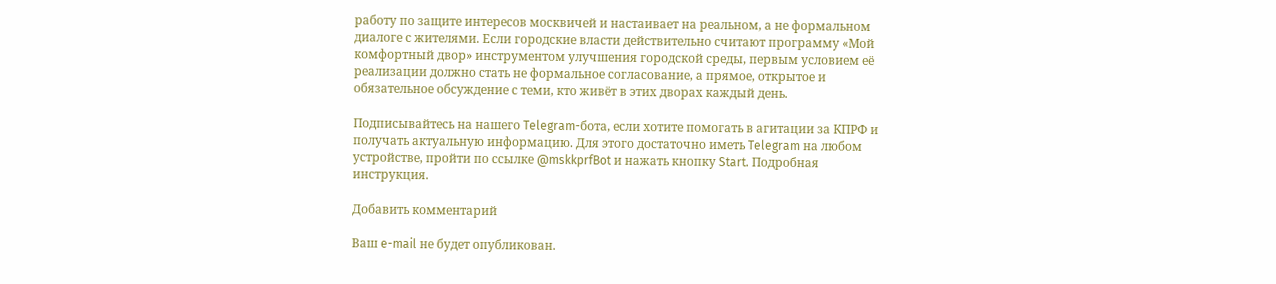работу по защите интересов москвичей и настаивает на реальном, а не формальном диалоге с жителями. Если городские власти действительно считают программу «Мой комфортный двор» инструментом улучшения городской среды, первым условием её реализации должно стать не формальное согласование, а прямое, открытое и обязательное обсуждение с теми, кто живёт в этих дворах каждый день.

Подписывайтесь на нашего Telegram-бота, если хотите помогать в агитации за КПРФ и получать актуальную информацию. Для этого достаточно иметь Telegram на любом устройстве, пройти по ссылке @mskkprfBot и нажать кнопку Start. Подробная инструкция.

Добавить комментарий

Ваш e-mail не будет опубликован.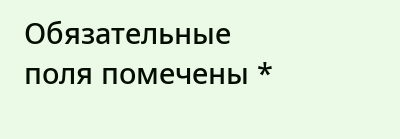Обязательные поля помечены *